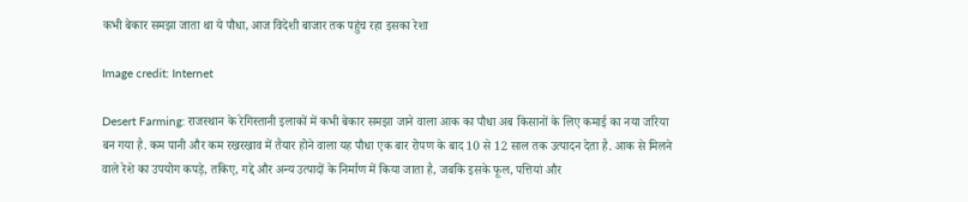कभी बेकार समझा जाता था ये पौधा, आज विदेशी बाजार तक पहुंच रहा इसका रेशा

Image credit: Internet

Desert Farming: राजस्थान के रेगिस्तानी इलाकों में कभी बेकार समझा जाने वाला आक का पौधा अब किसानों के लिए कमाई का नया जरिया बन गया है. कम पानी और कम रखरखाव में तैयार होने वाला यह पौधा एक बार रोपण के बाद 10 से 12 साल तक उत्पादन देता है. आक से मिलने वाले रेशे का उपयोग कपड़े, तकिए, गद्दे और अन्य उत्पादों के निर्माण में किया जाता है, जबकि इसके फूल, पत्तियां और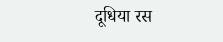दूधिया रस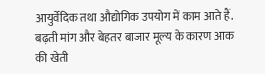आयुर्वेदिक तथा औद्योगिक उपयोग में काम आते हैं. बढ़ती मांग और बेहतर बाजार मूल्य के कारण आक की खेती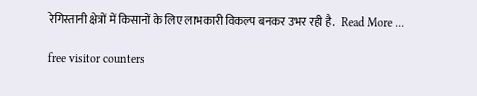रेगिस्तानी क्षेत्रों में किसानों के लिए लाभकारी विकल्प बनकर उभर रही है.   Read More ...

free visitor counters